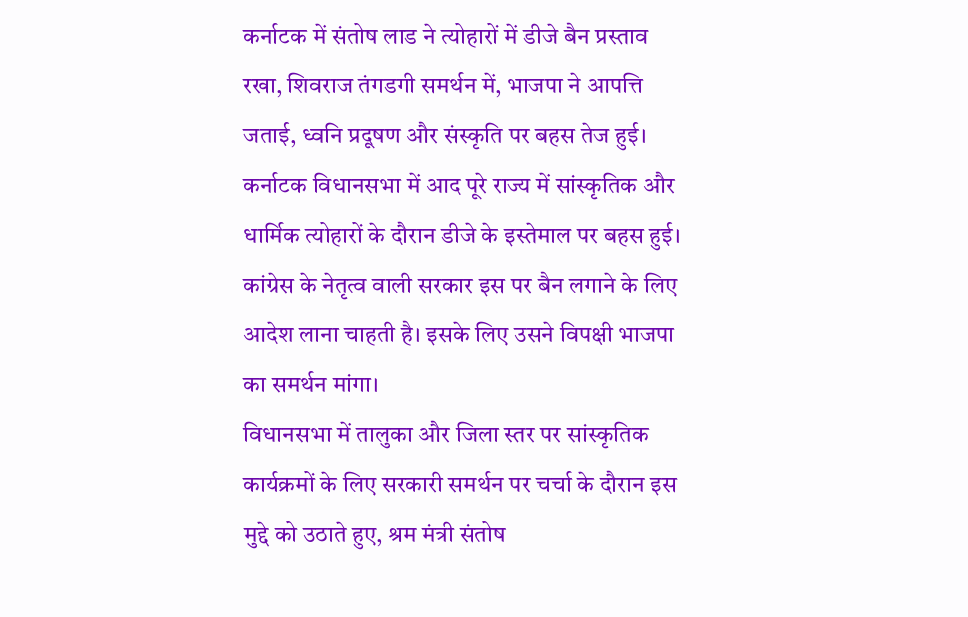कर्नाटक में संतोष लाड ने त्योहारों में डीजे बैन प्रस्ताव रखा, शिवराज तंगडगी समर्थन में, भाजपा ने आपत्ति जताई, ध्वनि प्रदूषण और संस्कृति पर बहस तेज हुई।
कर्नाटक विधानसभा में आद पूरे राज्य में सांस्कृतिक और धार्मिक त्योहारों के दौरान डीजे के इस्तेमाल पर बहस हुई। कांग्रेस के नेतृत्व वाली सरकार इस पर बैन लगाने के लिए आदेश लाना चाहती है। इसके लिए उसने विपक्षी भाजपा का समर्थन मांगा।
विधानसभा में तालुका और जिला स्तर पर सांस्कृतिक कार्यक्रमों के लिए सरकारी समर्थन पर चर्चा के दौरान इस मुद्दे को उठाते हुए, श्रम मंत्री संतोष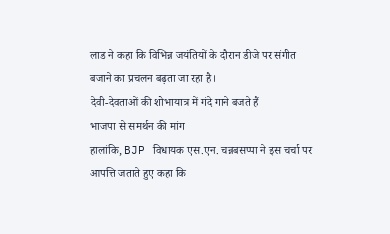लाड ने कहा कि विभिन्न जयंतियों के दौरान डीजे पर संगीत बजाने का प्रचलन बढ़ता जा रहा है।
देवी-देवताओं की शोभायात्र में गंदे गाने बजते हैं
भाजपा से समर्थन की मांग
हालांकि, BJP विधायक एस.एन. चन्नबसप्पा ने इस चर्चा पर आपत्ति जताते हुए कहा कि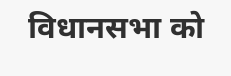विधानसभा को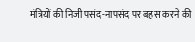मंत्रियों की निजी पसंद-नापसंद पर बहस करने की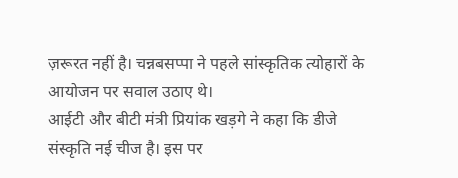ज़रूरत नहीं है। चन्नबसप्पा ने पहले सांस्कृतिक त्योहारों के आयोजन पर सवाल उठाए थे।
आईटी और बीटी मंत्री प्रियांक खड़गे ने कहा कि डीजे संस्कृति नई चीज है। इस पर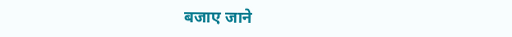बजाए जाने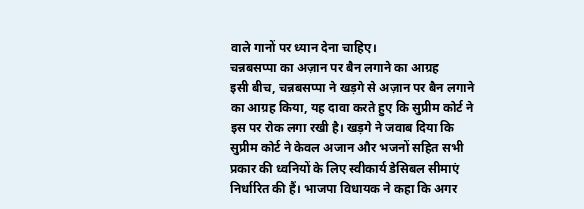वाले गानों पर ध्यान देना चाहिए।
चन्नबसप्पा का अज़ान पर बैन लगाने का आग्रह
इसी बीच, चन्नबसप्पा ने खड़गे से अज़ान पर बैन लगाने का आग्रह किया, यह दावा करते हुए कि सुप्रीम कोर्ट ने इस पर रोक लगा रखी है। खड़गे ने जवाब दिया कि सुप्रीम कोर्ट ने केवल अजान और भजनों सहित सभी प्रकार की ध्वनियों के लिए स्वीकार्य डेसिबल सीमाएं निर्धारित की हैं। भाजपा विधायक ने कहा कि अगर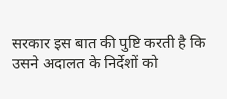सरकार इस बात की पुष्टि करती है कि उसने अदालत के निर्देशों को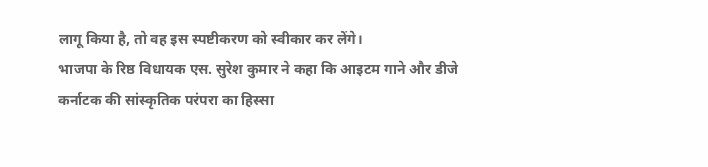लागू किया है, तो वह इस स्पष्टीकरण को स्वीकार कर लेंगे।
भाजपा के रिष्ठ विधायक एस. सुरेश कुमार ने कहा कि आइटम गाने और डीजे कर्नाटक की सांस्कृतिक परंपरा का हिस्सा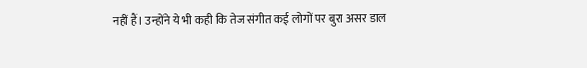नहीं हैं। उन्होंने ये भी कही कि तेज संगीत कई लोगों पर बुरा असर डाल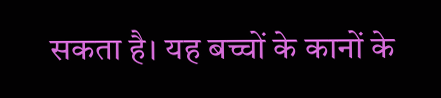सकता है। यह बच्चों के कानों के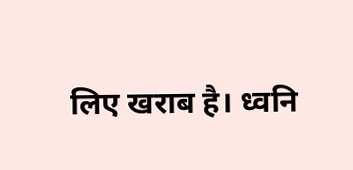लिए खराब है। ध्वनि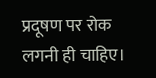प्रदूषण पर रोक लगनी ही चाहिए।